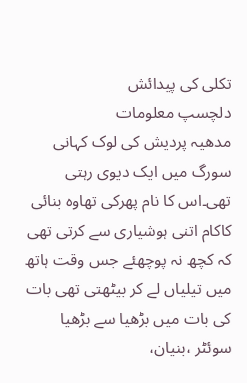تکلی کی پیدائش
دلچسپ معلومات
مدھیہ پردیش کی لوک کہانی
سورگ میں ایک دیوی رہتی تھی۔اس کا نام پھرکی تھاوہ بنائی کاکام اتنی ہوشیاری سے کرتی تھی کہ کچھ نہ پوچھئے جس وقت ہاتھ میں تیلیاں لے کر بیٹھتی تھی بات کی بات میں بڑھیا سے بڑھیا سوئٹر ،بنیان،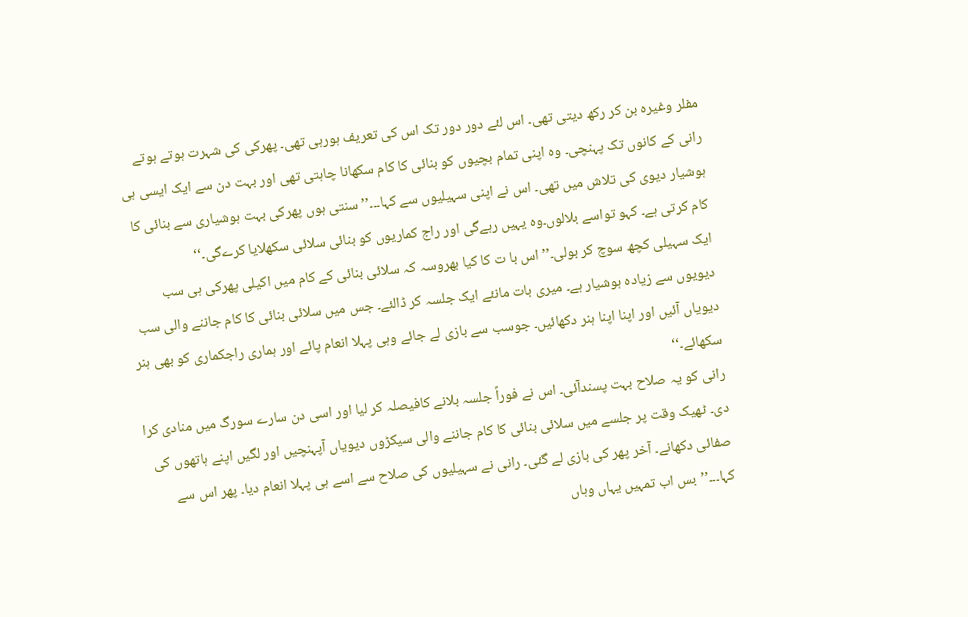مفلر وغیرہ بن کر رکھ دیتی تھی۔ اس لئے دور دور تک اس کی تعریف ہورہی تھی۔ پھرکی کی شہرت ہوتے ہوتے رانی کے کانوں تک پہنچی۔ وہ اپنی تمام بچیوں کو بنائی کا کام سکھانا چاہتی تھی اور بہت دن سے ایک ایسی ہی ہوشیار دیوی کی تلاش میں تھی۔ اس نے اپنی سہیلیوں سے کہا۔۔۔’’سنتی ہوں پھرکی بہت ہوشیاری سے بنائی کا کام کرتی ہے۔ کہو تواسے بلالوں۔وہ یہیں رہےگی اور راج کماریوں کو بنائی سلائی سکھلایا کرےگی۔‘‘
ایک سہیلی کچھ سوچ کر بولی۔’’اس با ت کا کیا بھروسہ کہ سلائی بنائی کے کام میں اکیلی پھرکی ہی سب دیویوں سے زیادہ ہوشیار ہے۔ میری بات مانئے ایک جلسہ کر ڈالئے۔ جس میں سلائی بنائی کا کام جاننے والی سب دیویاں آئیں اور اپنا اپنا ہنر دکھائیں۔ جوسب سے بازی لے جائے وہی پہلا انعام پائے اور ہماری راجکماری کو بھی ہنر سکھائے۔‘‘
رانی کو یہ صلاح بہت پسندآئی۔ اس نے فوراً جلسہ بلانے کافیصلہ کر لیا اور اسی دن سارے سورگ میں منادی کرا دی۔ ٹھیک وقت پر جلسے میں سلائی بنائی کا کام جاننے والی سیکڑوں دیویاں آپہنچیں اور لگیں اپنے ہاتھوں کی صفائی دکھانے۔ آخر پھر کی بازی لے گئی۔ رانی نے سہیلیوں کی صلاح سے اسے ہی پہلا انعام دیا۔ پھر اس سے کہا۔۔۔’’بس اب تمہیں یہاں وہاں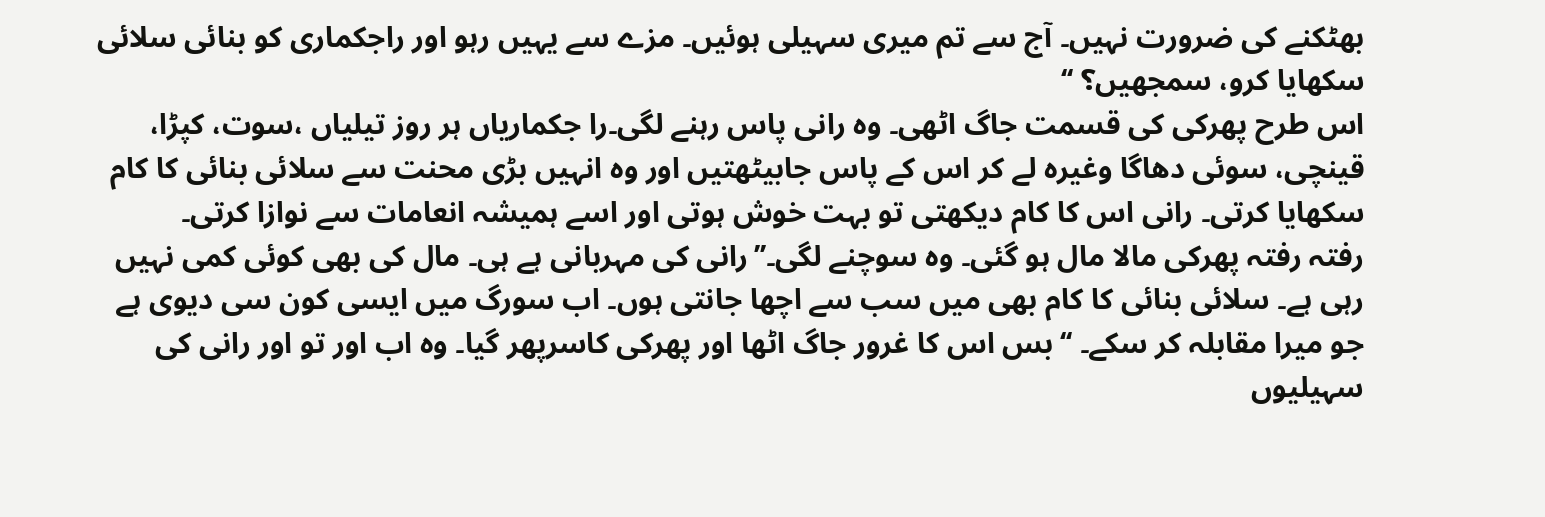بھٹکنے کی ضرورت نہیں۔ آج سے تم میری سہیلی ہوئیں۔ مزے سے یہیں رہو اور راجکماری کو بنائی سلائی سکھایا کرو، سمجھیں؟ ‘‘
اس طرح پھرکی کی قسمت جاگ اٹھی۔ وہ رانی پاس رہنے لگی۔را جکماریاں ہر روز تیلیاں ،سوت، کپڑا، قینچی، سوئی دھاگا وغیرہ لے کر اس کے پاس جابیٹھتیں اور وہ انہیں بڑی محنت سے سلائی بنائی کا کام سکھایا کرتی۔ رانی اس کا کام دیکھتی تو بہت خوش ہوتی اور اسے ہمیشہ انعامات سے نوازا کرتی۔
رفتہ رفتہ پھرکی مالا مال ہو گئی۔ وہ سوچنے لگی۔’’رانی کی مہربانی ہے ہی۔ مال کی بھی کوئی کمی نہیں رہی ہے۔ سلائی بنائی کا کام بھی میں سب سے اچھا جانتی ہوں۔ اب سورگ میں ایسی کون سی دیوی ہے جو میرا مقابلہ کر سکے۔ ‘‘بس اس کا غرور جاگ اٹھا اور پھرکی کاسرپھر گیا۔ وہ اب اور تو اور رانی کی سہیلیوں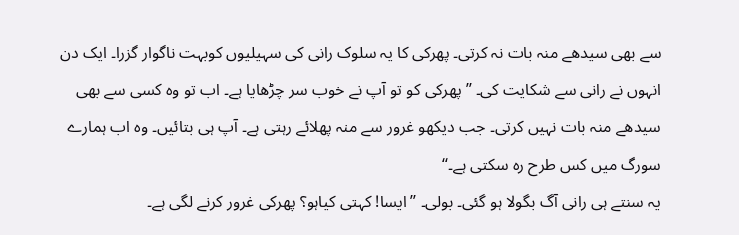سے بھی سیدھے منہ بات نہ کرتی۔ پھرکی کا یہ سلوک رانی کی سہیلیوں کوبہت ناگوار گزرا۔ ایک دن انہوں نے رانی سے شکایت کی۔ ’’پھرکی کو تو آپ نے خوب سر چڑھایا ہے۔ اب تو وہ کسی سے بھی سیدھے منہ بات نہیں کرتی۔ جب دیکھو غرور سے منہ پھلائے رہتی ہے۔ آپ ہی بتائیں۔ وہ اب ہمارے سورگ میں کس طرح رہ سکتی ہے۔‘‘
یہ سنتے ہی رانی آگ بگولا ہو گئی۔ بولی۔ ’’ایسا! کہتی کیاہو؟ پھرکی غرور کرنے لگی ہے۔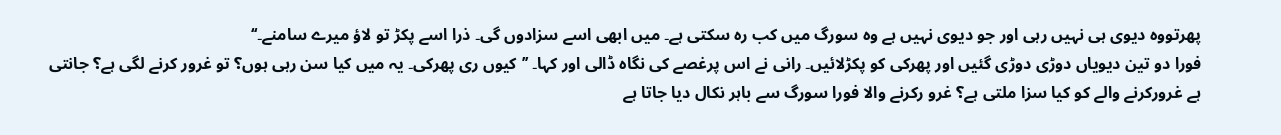پھرتووہ دیوی ہی نہیں رہی اور جو دیوی نہیں ہے وہ سورگ میں کب رہ سکتی ہے۔ میں ابھی اسے سزادوں گی۔ ذرا اسے پکڑ تو لاؤ میرے سامنے۔‘‘
فورا دو تین دیویاں دوڑی دوڑی گئیں اور پھرکی کو پکڑلائیں۔ رانی نے اس پرغصے کی نگاہ ڈالی اور کہا۔ ’’کیوں ری پھرکی۔ یہ میں کیا سن رہی ہوں؟ تو غرور کرنے لگی ہے؟ جانتی ہے غرورکرنے والے کو کیا سزا ملتی ہے؟ غرو رکرنے والا فورا سورگ سے باہر نکال دیا جاتا ہے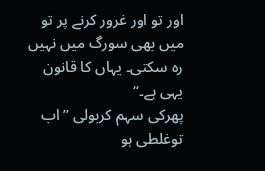اور تو اور غرور کرنے پر تو میں بھی سورگ میں نہیں رہ سکتی۔ یہاں کا قانون یہی ہے۔‘‘
پھرکی سہم کربولی ’’اب توغلطی ہو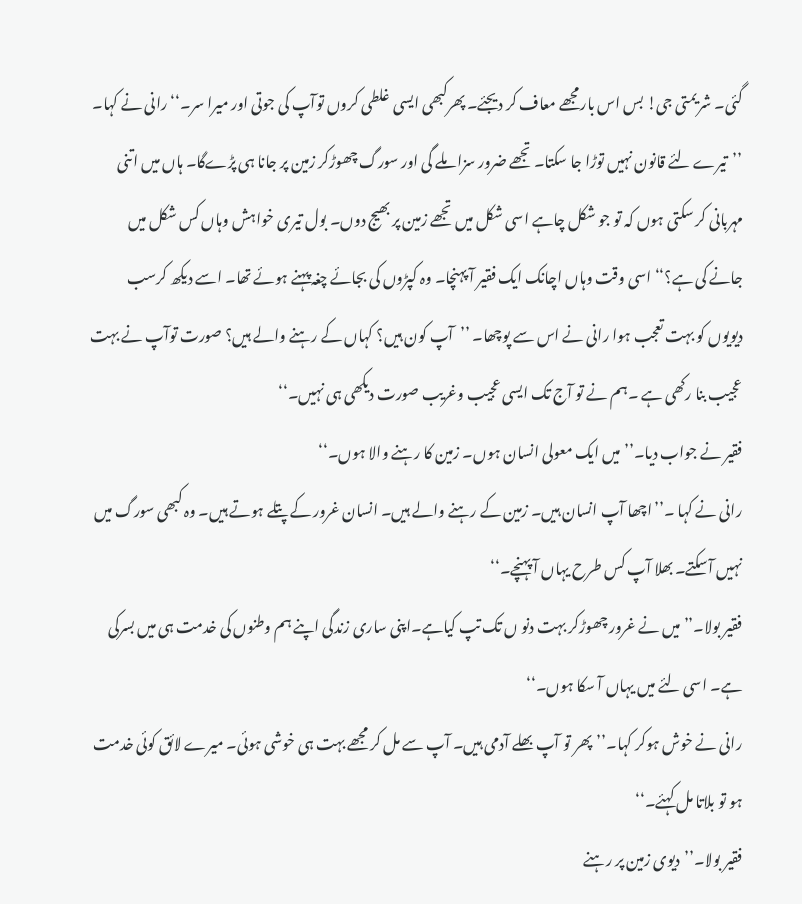گئی۔ شریمتی جی! بس اس بارمجھے معاف کر دیجئے۔ پھرکبھی ایسی غلطی کروں توآپ کی جوتی اور میرا سر۔‘‘ رانی نے کہا۔ ’’تیرے لئے قانون نہیں توڑا جا سکتا۔ تجھے ضرور سزا ملے گی اور سورگ چھوڑکر زمین پر جانا ہی پڑےگا۔ ہاں میں اتنی مہربانی کر سکتی ہوں کہ تو جو شکل چاہے اسی شکل میں تجھے زمین پر بھیج دوں۔ بول تیری خواہش وہاں کس شکل میں جانے کی ہے؟‘‘ اسی وقت وہاں اچانک ایک فقیر آ پہنچا۔ وہ کپڑوں کی بجائے چغہ پہنے ہوئے تھا۔ اسے دیکھ کرسب دیویوں کو بہت تعجب ہوا رانی نے اس سے پوچھا۔ ’’آپ کون ہیں؟ کہاں کے رہنے والے ہیں؟ صورت توآپ نے بہت عجیب بنا رکھی ہے ۔ہم نے تو آج تک ایسی عجیب وغریب صورت دیکھی ہی نہیں۔‘‘
فقیر نے جواب دیا۔’’میں ایک معولی انسان ہوں۔ زمین کا رہنے والا ہوں۔‘‘
رانی نے کہا ۔’’اچھا آپ انسان ہیں۔ زمین کے رہنے والے ہیں۔ انسان غرور کے پتلے ہوتے ہیں۔ وہ کبھی سورگ میں نہیں آسکتے۔ بھلا آپ کس طرح یہاں آ پہنچے۔‘‘
فقیر بولا۔’’میں نے غرور چھوڑکر بہت دنو ں تک تپ کیاہے۔اپنی ساری زندگی اپنے ہم وطنوں کی خدمت ہی میں بسرکی ہے۔ اسی لئے میں یہاں آ سکا ہوں۔‘‘
رانی نے خوش ہوکر کہا۔’’پھر تو آپ بھلے آدمی ہیں۔ آپ سے مل کر مجھے بہت ہی خوشی ہوئی۔ میرے لائق کوئی خدمت ہو تو بلاتا مل کہئے۔‘‘
فقیر بولا۔’’دیوی زمین پر رہنے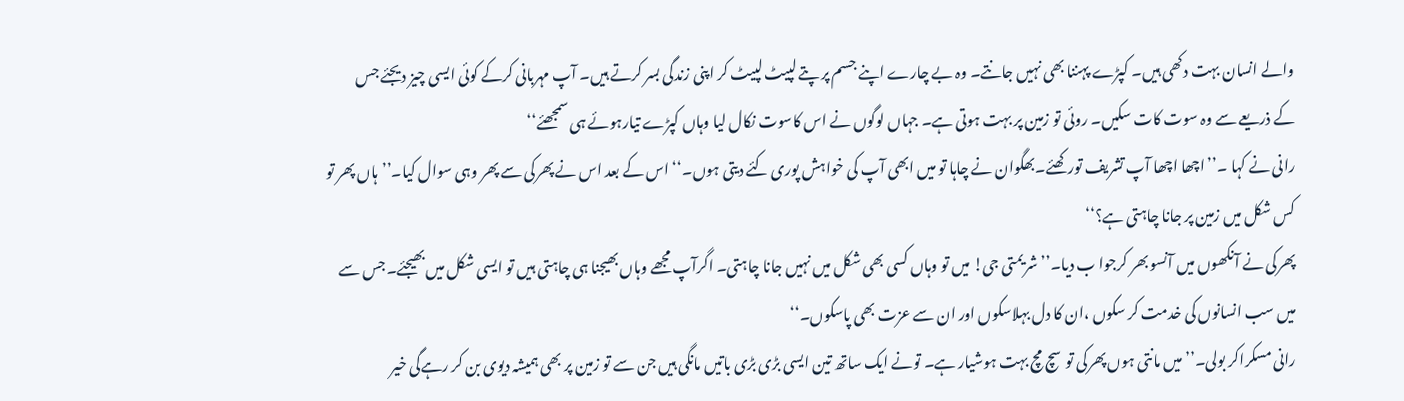والے انسان بہت دکھی ہیں۔ کپڑے پہننا بھی نہیں جانتے۔ وہ بے چارے اپنے جسم پر پتے لپیٹ لپیٹ کر اپنی زندگی بسر کرتے ہیں۔ آپ مہربانی کرکے کوئی ایسی چیز دیجئے جس کے ذریعے سے وہ سوت کات سکیں۔ روئی تو زمین پر بہت ہوتی ہے۔ جہاں لوگوں نے اس کاسوت نکال لیا وہاں کپڑے تیارہوئے ہی سمجھئے‘‘
رانی نے کہا ۔’’اچھا اچھا آپ تشریف تورکھئے۔بھگوان نے چاہا تو میں ابھی آپ کی خواہش پوری کئے دیتی ہوں۔‘‘ اس کے بعد اس نے پھرکی سے پھر وہی سوال کیا۔’’ہاں پھر تو کس شکل میں زمین پر جانا چاہتی ہے؟‘‘
پھرکی نے آنکھوں میں آنسو بھر کرجوا ب دیا۔’’شریمتی جی! میں تو وہاں کسی بھی شکل میں نہیں جانا چاہتی۔ اگرآپ مجھے وہاں بھیجنا ہی چاہتی ہیں تو ایسی شکل میں بھیجئے۔جس سے میں سب انسانوں کی خدمت کر سکوں ،ان کا دل بہلاسکوں اور ان سے عزت بھی پاسکوں۔‘‘
رانی مسکراکر بولی۔’’میں مانتی ہوں پھرکی توسچ مچ بہت ہوشیار ہے۔ تونے ایک ساتھ تین ایسی بڑی بڑی باتیں مانگی ہیں جن سے تو زمین پر بھی ہمیشہ دیوی بن کر رہےگی خیر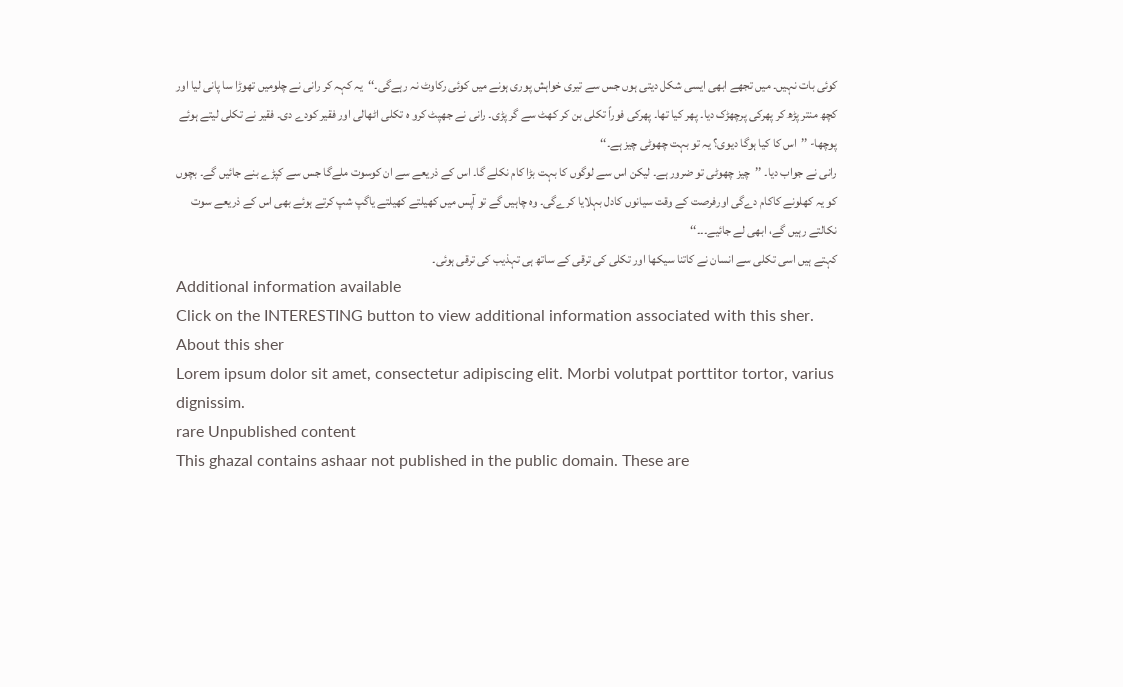کوئی بات نہیں۔ میں تجھے ابھی ایسی شکل دیتی ہوں جس سے تیری خواہش پوری ہونے میں کوئی رکاوٹ نہ رہےگی۔‘‘یہ کہہ کر رانی نے چلومیں تھوڑا سا پانی لیا اور کچھ منتر پڑھ کر پھرکی پرچھڑک دیا۔ پھر کیا تھا۔ پھرکی فوراً تکلی بن کر کھٹ سے گر پڑی۔ رانی نے جھپٹ کرو ہ تکلی اٹھالی اور فقیر کودے دی۔ فقیر نے تکلی لیتے ہوئے پوچھا- ’’اس کا کیا ہوگا دیوی؟ یہ تو بہت چھوٹی چیز ہے۔‘‘
رانی نے جواب دیا۔ ’’چیز چھوٹی تو ضرور ہے۔ لیکن اس سے لوگوں کا بہت بڑا کام نکلے گا۔ اس کے ذریعے سے ان کوسوت ملےگا جس سے کپڑے بنے جائیں گے۔ بچوں کو یہ کھلونے کاکام دےگی اورفرصت کے وقت سیانوں کادل بہلایا کرےگی۔ وہ چاہیں گے تو آپس میں کھیلتے کھیلتے یاگپ شپ کرتے ہوئے بھی اس کے ذریعے سوت نکالتے رہیں گے، ابھی لے جائیے۔۔۔‘‘
کہتے ہیں اسی تکلی سے انسان نے کاتنا سیکھا اور تکلی کی ترقی کے ساتھ ہی تہذیب کی ترقی ہوئی۔
Additional information available
Click on the INTERESTING button to view additional information associated with this sher.
About this sher
Lorem ipsum dolor sit amet, consectetur adipiscing elit. Morbi volutpat porttitor tortor, varius dignissim.
rare Unpublished content
This ghazal contains ashaar not published in the public domain. These are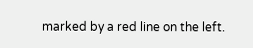marked by a red line on the left.